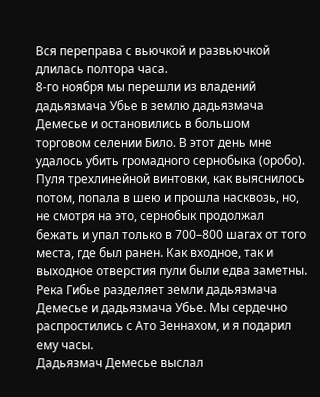Вся переправа с вьючкой и развьючкой длилась полтора часа.
8-го ноября мы перешли из владений дадьязмача Убье в землю дадьязмача Демесье и остановились в большом торговом селении Било. В этот день мне удалось убить громадного сернобыка (оробо). Пуля трехлинейной винтовки, как выяснилось потом, попала в шею и прошла насквозь, но, не смотря на это, сернобык продолжал бежать и упал только в 700–800 шагах от того места, где был ранен. Как входное, так и выходное отверстия пули были едва заметны.
Река Гибье разделяет земли дадьязмача Демесье и дадьязмача Убье. Мы сердечно распростились с Ато Зеннахом, и я подарил ему часы.
Дадьязмач Демесье выслал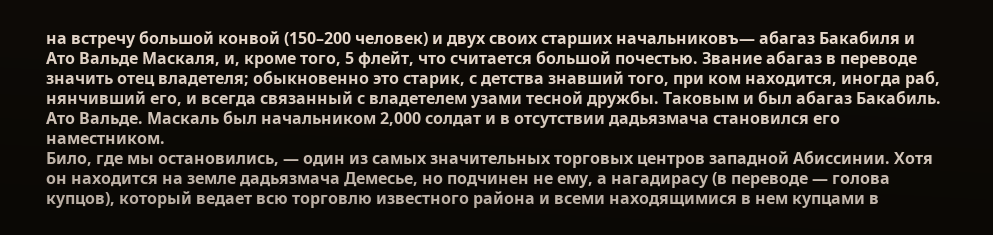на встречу большой конвой (150–200 человек) и двух своих старших начальниковъ— абагаз Бакабиля и Ато Вальде Маскаля, и, кроме того, 5 флейт, что считается большой почестью. Звание абагаз в переводе значить отец владетеля; обыкновенно это старик, с детства знавший того, при ком находится, иногда раб, нянчивший его, и всегда связанный с владетелем узами тесной дружбы. Таковым и был абагаз Бакабиль. Ато Вальде. Маскаль был начальником 2,000 солдат и в отсутствии дадьязмача становился его наместником.
Било, где мы остановились, — один из самых значительных торговых центров западной Абиссинии. Хотя он находится на земле дадьязмача Демесье, но подчинен не ему, а нагадирасу (в переводе — голова купцов), который ведает всю торговлю известного района и всеми находящимися в нем купцами в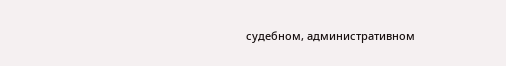судебном, административном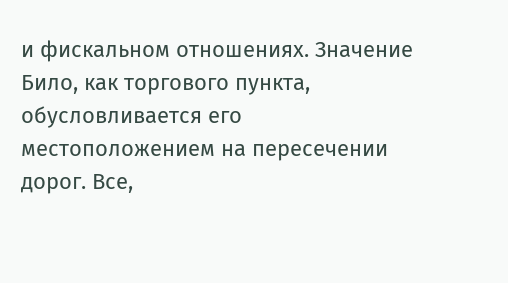и фискальном отношениях. Значение Било, как торгового пункта, обусловливается его местоположением на пересечении дорог. Все,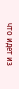что идет из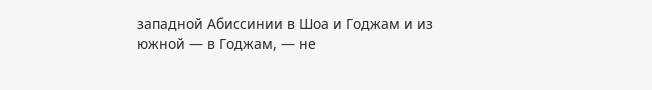западной Абиссинии в Шоа и Годжам и из южной — в Годжам, — не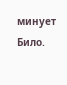минует Било.